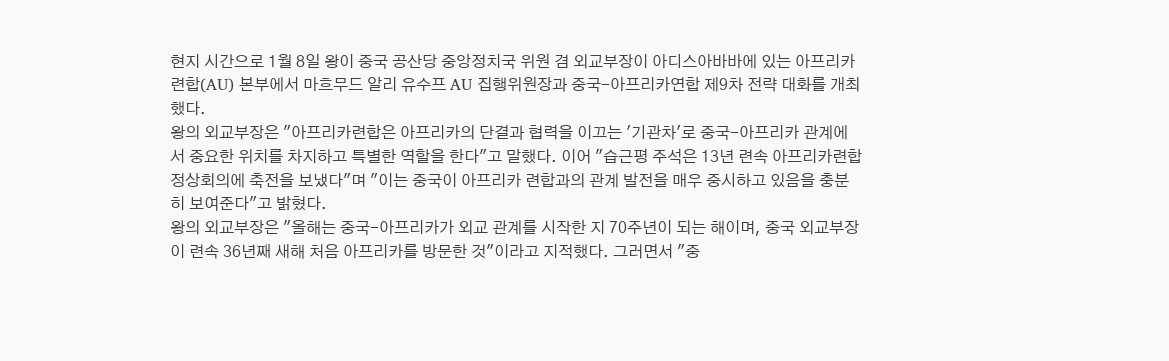현지 시간으로 1월 8일 왕이 중국 공산당 중앙정치국 위원 겸 외교부장이 아디스아바바에 있는 아프리카련합(AU) 본부에서 마흐무드 알리 유수프 AU 집행위원장과 중국-아프리카연합 제9차 전략 대화를 개최했다.
왕의 외교부장은 "아프리카련합은 아프리카의 단결과 협력을 이끄는 '기관차'로 중국-아프리카 관계에서 중요한 위치를 차지하고 특별한 역할을 한다"고 말했다. 이어 "습근평 주석은 13년 련속 아프리카련합 정상회의에 축전을 보냈다"며 "이는 중국이 아프리카 련합과의 관계 발전을 매우 중시하고 있음을 충분히 보여준다"고 밝혔다.
왕의 외교부장은 "올해는 중국-아프리카가 외교 관계를 시작한 지 70주년이 되는 해이며, 중국 외교부장이 련속 36년째 새해 처음 아프리카를 방문한 것"이라고 지적했다. 그러면서 "중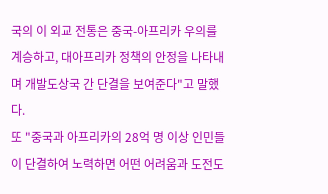국의 이 외교 전통은 중국-아프리카 우의를 계승하고, 대아프리카 정책의 안정을 나타내며 개발도상국 간 단결을 보여준다"고 말했다.
또 "중국과 아프리카의 28억 명 이상 인민들이 단결하여 노력하면 어떤 어려움과 도전도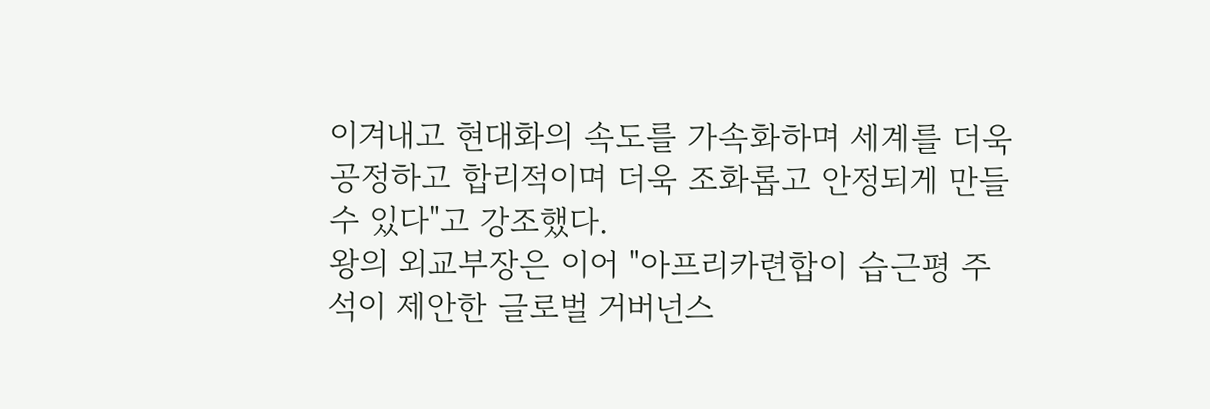이겨내고 현대화의 속도를 가속화하며 세계를 더욱 공정하고 합리적이며 더욱 조화롭고 안정되게 만들 수 있다"고 강조했다.
왕의 외교부장은 이어 "아프리카련합이 습근평 주석이 제안한 글로벌 거버넌스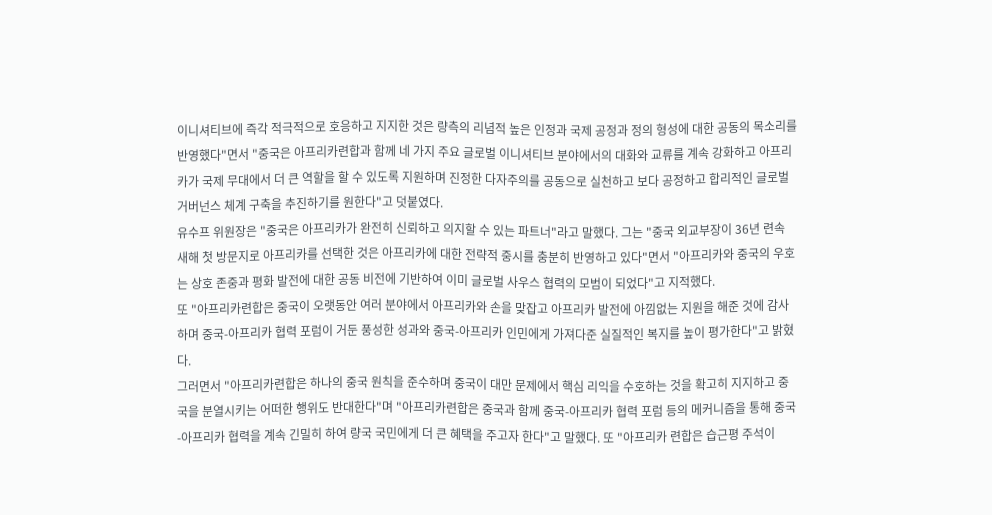이니셔티브에 즉각 적극적으로 호응하고 지지한 것은 량측의 리념적 높은 인정과 국제 공정과 정의 형성에 대한 공동의 목소리를 반영했다"면서 "중국은 아프리카련합과 함께 네 가지 주요 글로벌 이니셔티브 분야에서의 대화와 교류를 계속 강화하고 아프리카가 국제 무대에서 더 큰 역할을 할 수 있도록 지원하며 진정한 다자주의를 공동으로 실천하고 보다 공정하고 합리적인 글로벌 거버넌스 체계 구축을 추진하기를 원한다"고 덧붙였다.
유수프 위원장은 "중국은 아프리카가 완전히 신뢰하고 의지할 수 있는 파트너"라고 말했다. 그는 "중국 외교부장이 36년 련속 새해 첫 방문지로 아프리카를 선택한 것은 아프리카에 대한 전략적 중시를 충분히 반영하고 있다"면서 "아프리카와 중국의 우호는 상호 존중과 평화 발전에 대한 공동 비전에 기반하여 이미 글로벌 사우스 협력의 모범이 되었다"고 지적했다.
또 "아프리카련합은 중국이 오랫동안 여러 분야에서 아프리카와 손을 맞잡고 아프리카 발전에 아낌없는 지원을 해준 것에 감사하며 중국-아프리카 협력 포럼이 거둔 풍성한 성과와 중국-아프리카 인민에게 가져다준 실질적인 복지를 높이 평가한다"고 밝혔다.
그러면서 "아프리카련합은 하나의 중국 원칙을 준수하며 중국이 대만 문제에서 핵심 리익을 수호하는 것을 확고히 지지하고 중국을 분열시키는 어떠한 행위도 반대한다"며 "아프리카련합은 중국과 함께 중국-아프리카 협력 포럼 등의 메커니즘을 통해 중국-아프리카 협력을 계속 긴밀히 하여 량국 국민에게 더 큰 혜택을 주고자 한다"고 말했다. 또 "아프리카 련합은 습근평 주석이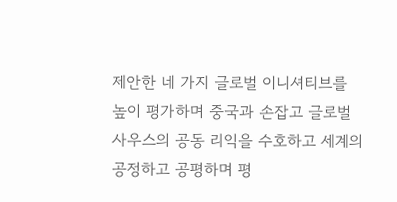제안한 네 가지 글로벌 이니셔티브를 높이 평가하며 중국과 손잡고 글로벌 사우스의 공동 리익을 수호하고 세계의 공정하고 공평하며 평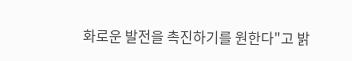화로운 발전을 촉진하기를 원한다"고 밝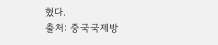혔다.
출처: 중국국제방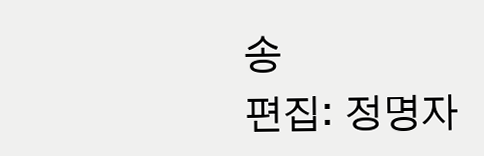송
편집: 정명자